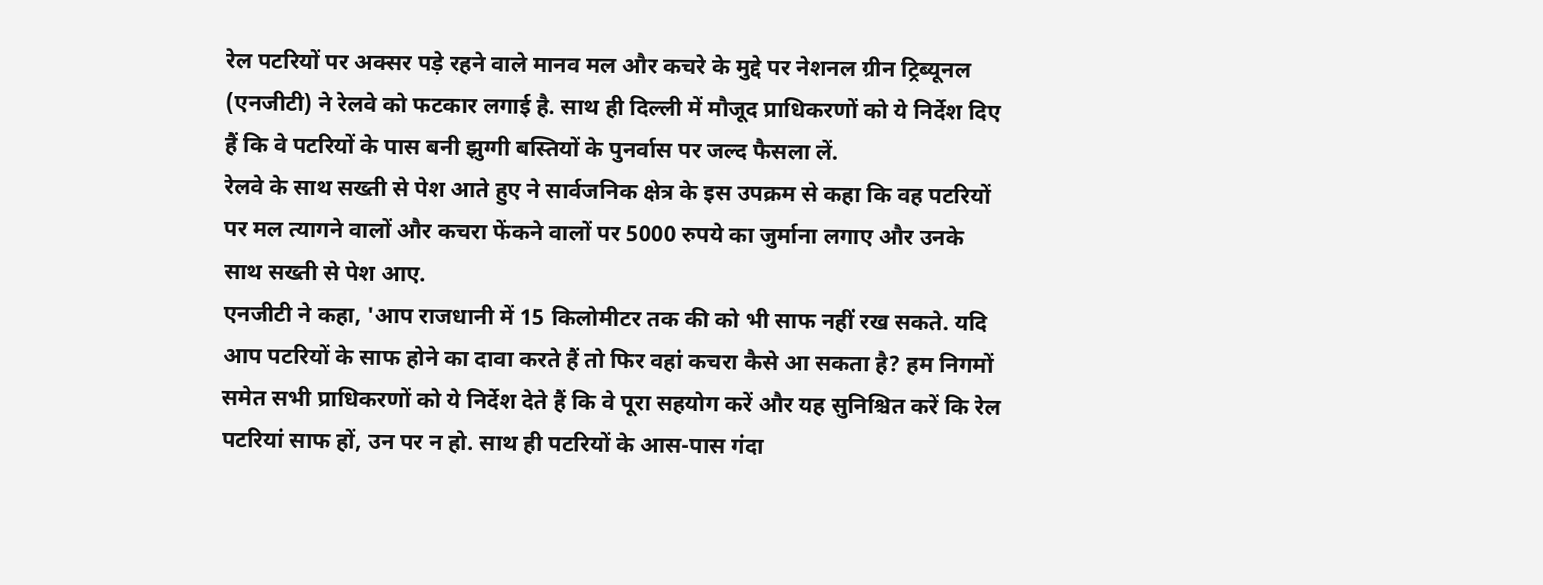रेल पटरियों पर अक्सर पड़े रहने वाले मानव मल और कचरे के मुद्दे पर नेशनल ग्रीन ट्रिब्यूनल (एनजीटी) ने रेलवे को फटकार लगाई है. साथ ही दिल्ली में मौजूद प्राधिकरणों को ये निर्देश दिए हैं कि वे पटरियों के पास बनी झुग्गी बस्तियों के पुनर्वास पर जल्द फैसला लें.
रेलवे के साथ सख्ती से पेश आते हुए ने सार्वजनिक क्षेत्र के इस उपक्रम से कहा कि वह पटरियों पर मल त्यागने वालों और कचरा फेंकने वालों पर 5000 रुपये का जुर्माना लगाए और उनके साथ सख्ती से पेश आए.
एनजीटी ने कहा, 'आप राजधानी में 15 किलोमीटर तक की को भी साफ नहीं रख सकते. यदि आप पटरियों के साफ होने का दावा करते हैं तो फिर वहां कचरा कैसे आ सकता है? हम निगमों समेत सभी प्राधिकरणों को ये निर्देश देते हैं कि वे पूरा सहयोग करें और यह सुनिश्चित करें कि रेल पटरियां साफ हों, उन पर न हो. साथ ही पटरियों के आस-पास गंदा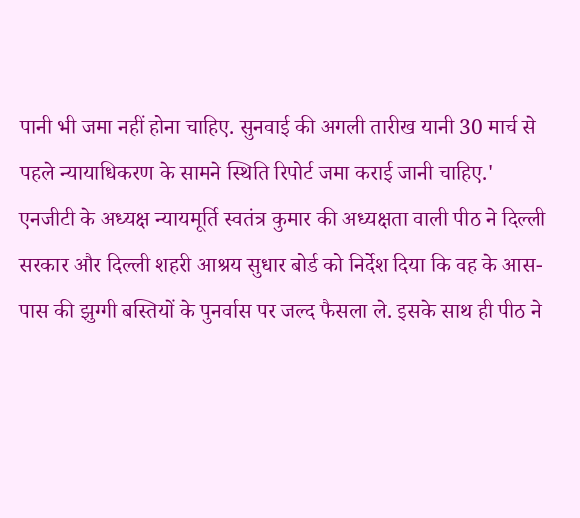पानी भी जमा नहीं होना चाहिए. सुनवाई की अगली तारीख यानी 30 मार्च से पहले न्यायाधिकरण के सामने स्थिति रिपोर्ट जमा कराई जानी चाहिए.'
एनजीटी के अध्यक्ष न्यायमूर्ति स्वतंत्र कुमार की अध्यक्षता वाली पीठ ने दिल्ली सरकार और दिल्ली शहरी आश्रय सुधार बोर्ड को निर्देश दिया कि वह के आस-पास की झुग्गी बस्तियों के पुनर्वास पर जल्द फैसला ले. इसके साथ ही पीठ ने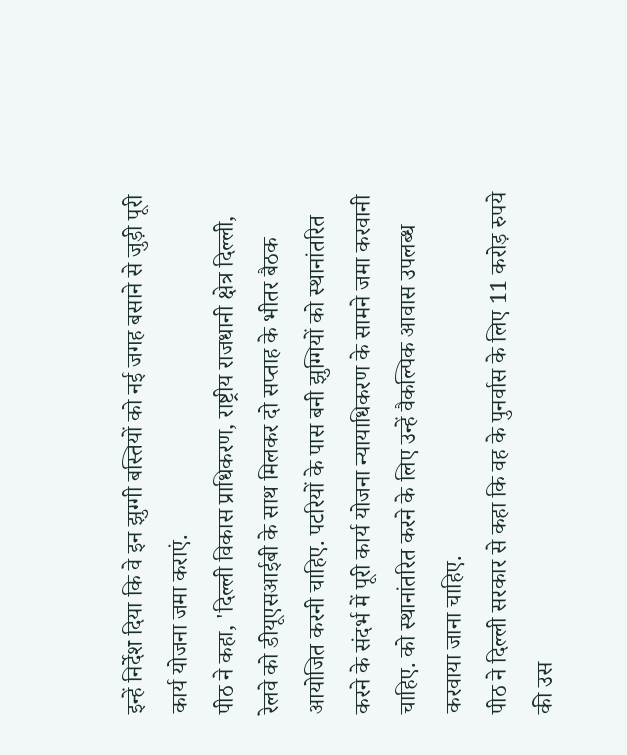इन्हें निर्देश दिया कि वे इन झुग्गी बस्तियों को नई जगह बसाने से जुड़ी पूरी कार्य योजना जमा कराएं.
पीठ ने कहा, 'दिल्ली विकास प्राधिकरण, राष्ट्रीय राजधानी क्षेत्र दिल्ली, रेलवे को डीयूएसआईबी के साथ मिलकर दो सप्ताह के भीतर बैठक आयोजित करनी चाहिए. पटरियों के पास बनी झुग्गियों को स्थानांतरित करने के संदर्भ में पूरी कार्य योजना न्यायाधिकरण के सामने जमा करवानी चाहिए. को स्थानांतरित करने के लिए उन्हें वैकल्पिक आवास उपलब्ध करवाया जाना चाहिए.
पीठ ने दिल्ली सरकार से कहा कि वह के पुनर्वास के लिए 11 करोड़ रुपये की उस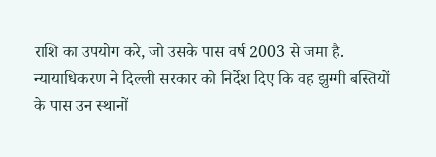राशि का उपयोग करे, जो उसके पास वर्ष 2003 से जमा है. न्यायाधिकरण ने दिल्ली सरकार को निर्देश दिए कि वह झुग्गी बस्तियों के पास उन स्थानों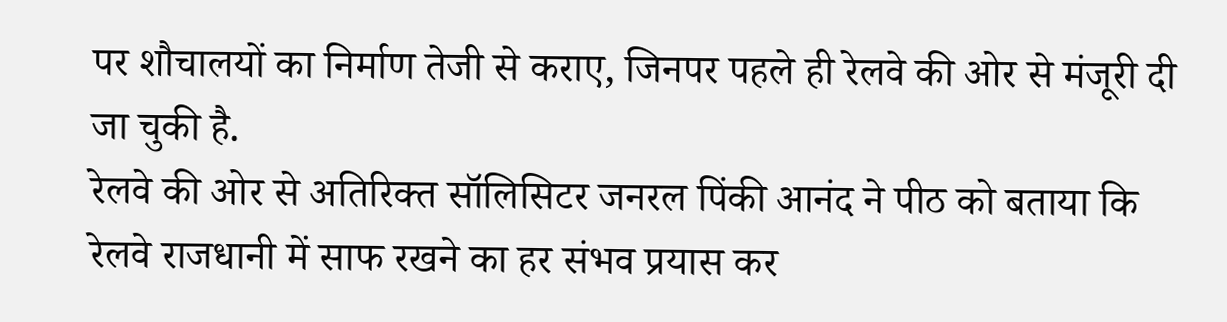पर शौचालयों का निर्माण तेजी से कराए, जिनपर पहले ही रेलवे की ओर से मंजूरी दी जा चुकी है.
रेलवे की ओर से अतिरिक्त सॉलिसिटर जनरल पिंकी आनंद ने पीठ को बताया कि रेलवे राजधानी में साफ रखने का हर संभव प्रयास कर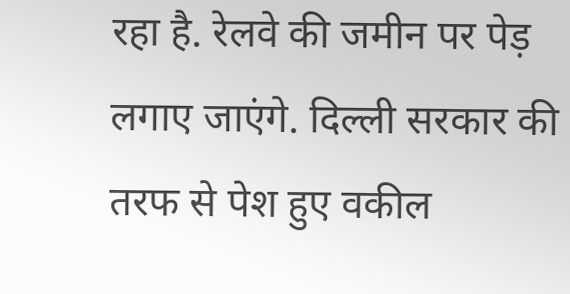रहा है. रेलवे की जमीन पर पेड़ लगाए जाएंगे. दिल्ली सरकार की तरफ से पेश हुए वकील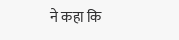ने कहा कि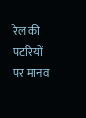रेल की पटरियों पर मानव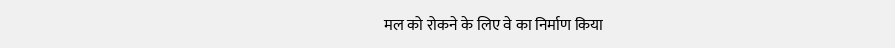मल को रोकने के लिए वे का निर्माण किया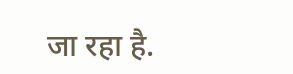जा रहा है.